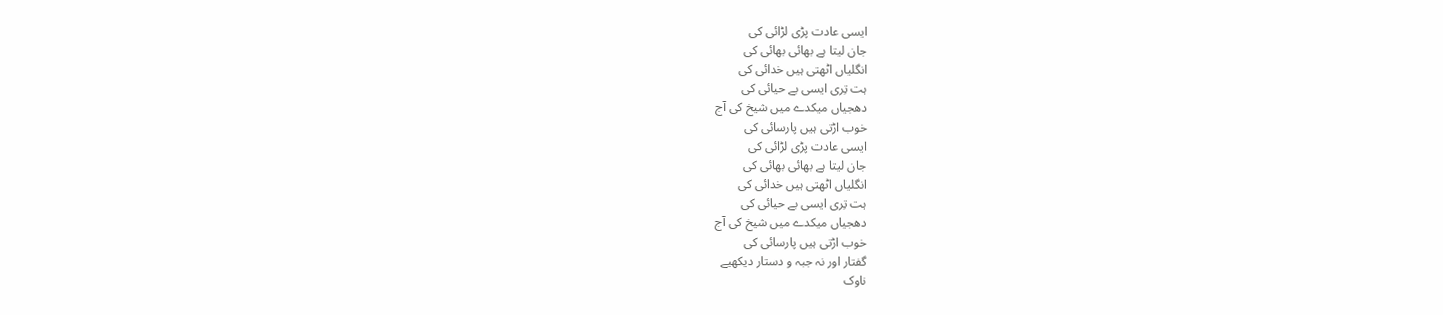ایسی عادت پڑی لڑائی کی
جان لیتا ہے بھائی بھائی کی
انگلیاں اٹھتی ہیں خدائی کی
ہت تِری ایسی بے حیائی کی
دھجیاں میکدے میں شیخ کی آج
خوب اڑتی ہیں پارسائی کی
ایسی عادت پڑی لڑائی کی
جان لیتا ہے بھائی بھائی کی
انگلیاں اٹھتی ہیں خدائی کی
ہت تِری ایسی بے حیائی کی
دھجیاں میکدے میں شیخ کی آج
خوب اڑتی ہیں پارسائی کی
گفتار اور نہ جبہ و دستار دیکھیے
ناوک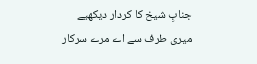جنابِ شیخ کا کردار دیکھیے
میری طرف سے اے مرے سرکار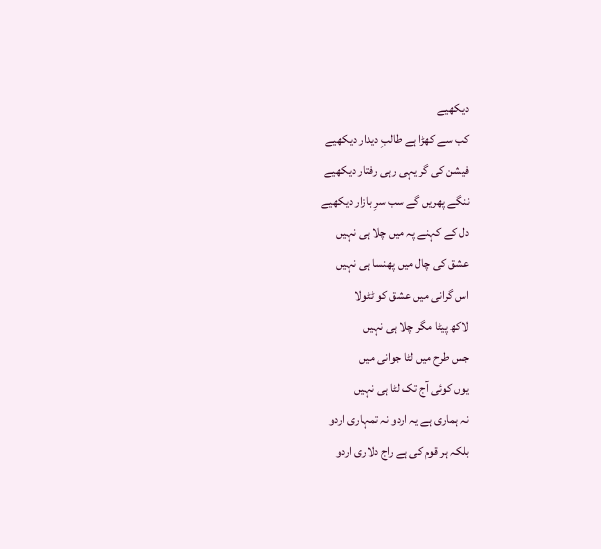دیکھیے
کب سے کھڑا ہے طالبِ دیدار دیکھیے
فیشن کی گر یہی رہی رفتار دیکھیے
ننگے پھریں گے سب سرِ بازار دیکھیے
دل کے کہنے پہ میں چلا ہی نہیں
عشق کی چال میں پھنسا ہی نہیں
اس گرانی میں عشق کو ٹٹولا
لاکھ پیٹا مگر چلا ہی نہیں
جس طرح میں لٹا جوانی میں
یوں کوئی آج تک لٹا ہی نہیں
نہ ہماری ہے یہ اردو نہ تمہاری اردو
بلکہ ہر قوم کی ہے راج دلاری اردو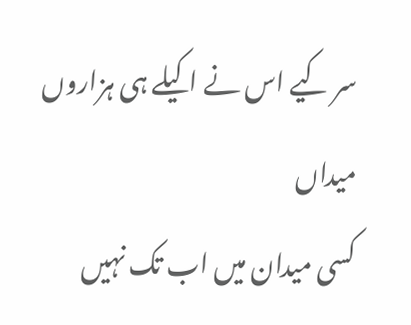سر کیے اس نے اکیلے ہی ہزاروں میداں
کسی میدان میں اب تک نہیں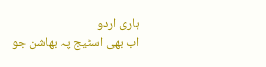ہاری اردو
اب بھی اسٹیج پہ بھاشن جو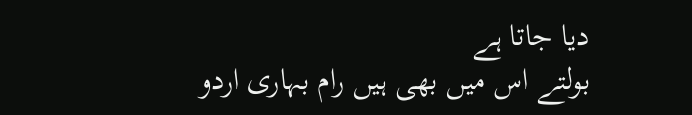دیا جاتا ہے
بولتے اس میں بھی ہیں رام بہاری اردو